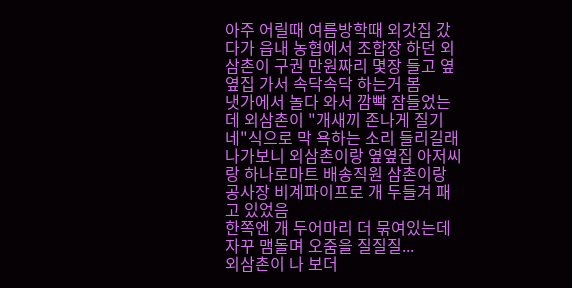아주 어릴때 여름방학때 외갓집 갔다가 읍내 농협에서 조합장 하던 외삼촌이 구권 만원짜리 몇장 들고 옆옆집 가서 속닥속닥 하는거 봄
냇가에서 놀다 와서 깜빡 잠들었는데 외삼촌이 "개새끼 존나게 질기네"식으로 막 욕하는 소리 들리길래 나가보니 외삼촌이랑 옆옆집 아저씨랑 하나로마트 배송직원 삼촌이랑 공사장 비계파이프로 개 두들겨 패고 있었음
한쪽엔 개 두어마리 더 묶여있는데 자꾸 맴돌며 오줌을 질질질...
외삼촌이 나 보더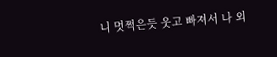니 멋쩍은듯 웃고 빠져서 나 외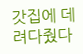갓집에 데려다줬다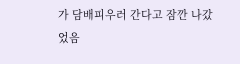가 담배피우러 간다고 잠깐 나갔었음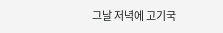그날 저녁에 고기국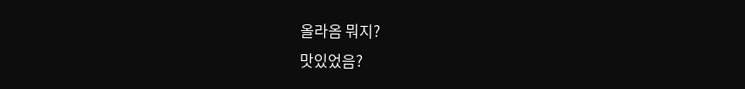올라옴 뭐지?
맛있었음?